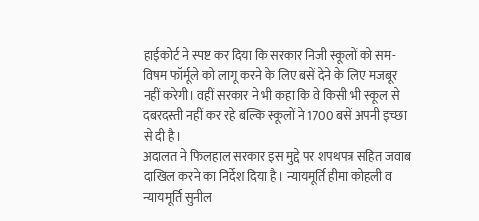हाईकोर्ट ने स्पष्ट कर दिया कि सरकार निजी स्कूलों को सम-विषम फॉर्मूले को लागू करने के लिए बसें देने के लिए मजबूर नहीं करेगी। वहीं सरकार ने भी कहा कि वे किसी भी स्कूल से दबरदस्ती नहीं कर रहे बल्कि स्कूलों ने 1700 बसें अपनी इच्छा से दी है।
अदालत ने फिलहाल सरकार इस मुद्दे पर शपथपत्र सहित जवाब दाखिल करने का निर्देश दिया है। न्यायमूर्ति हीमा कोहली व न्यायमूर्ति सुनील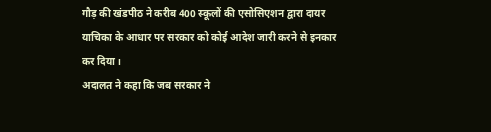गौड़ की खंडपीठ ने करीब 400 स्कूलों की एसोसिएशन द्वारा दायर याचिका के आधार पर सरकार को कोई आदेश जारी करने से इनकार कर दिया।
अदालत ने कहा कि जब सरकार ने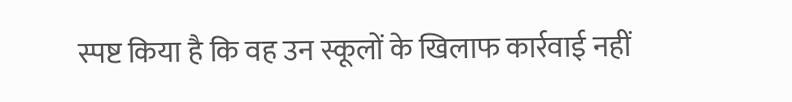स्पष्ट किया है कि वह उन स्कूलों के खिलाफ कार्रवाई नहीं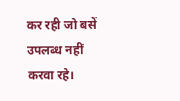कर रही जो बसें उपलब्ध नहीं करवा रहे।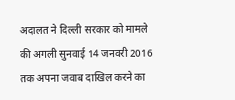अदालत ने दिल्ली सरकार को मामले की अगली सुनवाई 14 जनवरी 2016 तक अपना जवाब दाखिल करने का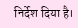निर्देश दिया है।